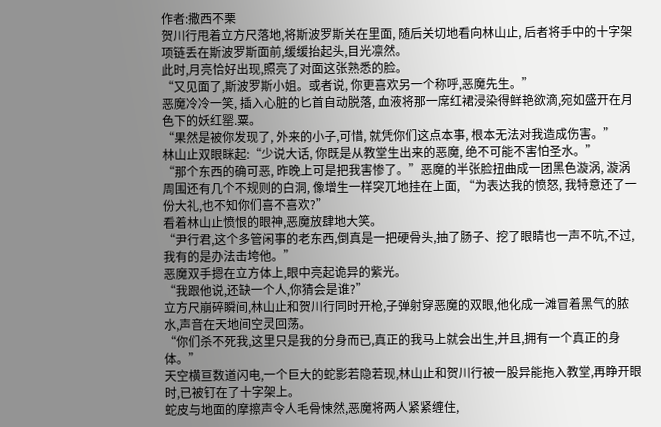作者:撒西不栗
贺川行甩着立方尺落地,将斯波罗斯关在里面, 随后关切地看向林山止, 后者将手中的十字架项链丢在斯波罗斯面前,缓缓抬起头,目光凛然。
此时,月亮恰好出现,照亮了对面这张熟悉的脸。
“又见面了,斯波罗斯小姐。或者说, 你更喜欢另一个称呼,恶魔先生。”
恶魔冷冷一笑, 插入心脏的匕首自动脱落, 血液将那一席红裙浸染得鲜艳欲滴,宛如盛开在月色下的妖红罂.粟。
“果然是被你发现了, 外来的小子,可惜, 就凭你们这点本事, 根本无法对我造成伤害。”
林山止双眼眯起:“少说大话, 你既是从教堂生出来的恶魔, 绝不可能不害怕圣水。”
“那个东西的确可恶, 昨晚上可是把我害惨了。”恶魔的半张脸扭曲成一团黑色漩涡, 漩涡周围还有几个不规则的白洞, 像增生一样突兀地挂在上面, “为表达我的愤怒, 我特意还了一份大礼,也不知你们喜不喜欢?”
看着林山止愤恨的眼神,恶魔放肆地大笑。
“尹行君,这个多管闲事的老东西,倒真是一把硬骨头,抽了肠子、挖了眼睛也一声不吭,不过,我有的是办法击垮他。”
恶魔双手摁在立方体上,眼中亮起诡异的紫光。
“我跟他说,还缺一个人,你猜会是谁?”
立方尺崩碎瞬间,林山止和贺川行同时开枪,子弹射穿恶魔的双眼,他化成一滩冒着黑气的脓水,声音在天地间空灵回荡。
“你们杀不死我,这里只是我的分身而已,真正的我马上就会出生,并且,拥有一个真正的身体。”
天空横亘数道闪电,一个巨大的蛇影若隐若现,林山止和贺川行被一股异能拖入教堂,再睁开眼时,已被钉在了十字架上。
蛇皮与地面的摩擦声令人毛骨悚然,恶魔将两人紧紧缠住,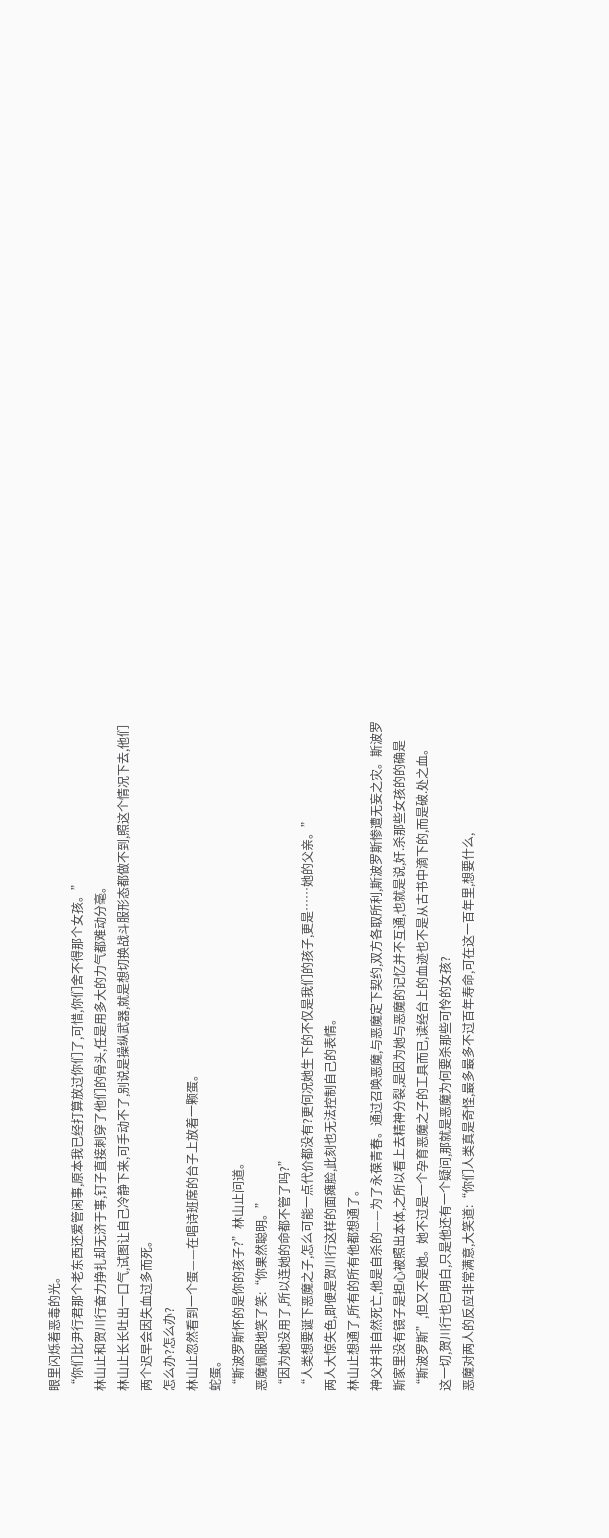眼里闪烁着恶毒的光。
“你们比尹行君那个老东西还爱管闲事,原本我已经打算放过你们了,可惜,你们舍不得那个女孩。”
林山止和贺川行奋力挣扎却无济于事,钉子直接刺穿了他们的骨头,任是用多大的力气都难动分毫。
林山止长长吐出一口气,试图让自己冷静下来,可手动不了,别说是操纵武器,就是想切换战斗服形态都做不到,照这个情况下去,他们两个迟早会因失血过多而死。
怎么办?怎么办?
林山止忽然看到一个蛋——在唱诗班席的台子上放着一颗蛋。
蛇蛋。
“斯波罗斯怀的是你的孩子?”林山止问道。
恶魔佩服地笑了笑:“你果然聪明。”
“因为她没用了,所以连她的命都不管了吗?”
“人类想要诞下恶魔之子,怎么可能一点代价都没有?更何况她生下的不仅是我们的孩子,更是……她的父亲。”
两人大惊失色,即便是贺川行这样的面瘫脸,此刻也无法控制自己的表情。
林山止想通了,所有的所有他都想通了。
神父并非自然死亡,他是自杀的——为了永葆青春。通过召唤恶魔,与恶魔定下契约,双方各取所利,斯波罗斯惨遭无妄之灾。斯波罗斯家里没有镜子是担心被照出本体,之所以看上去精神分裂,是因为她与恶魔的记忆并不互通,也就是说,奸.杀那些女孩的的确是“斯波罗斯”,但又不是她。她不过是一个孕育恶魔之子的工具而已,读经台上的血迹也不是从古书中滴下的,而是破.处之血。
这一切,贺川行也已明白,只是他还有一个疑问,那就是恶魔为何要杀那些可怜的女孩?
恶魔对两人的反应非常满意,大笑道:“你们人类真是奇怪,最多最多不过百年寿命,可在这一百年里,想要什么,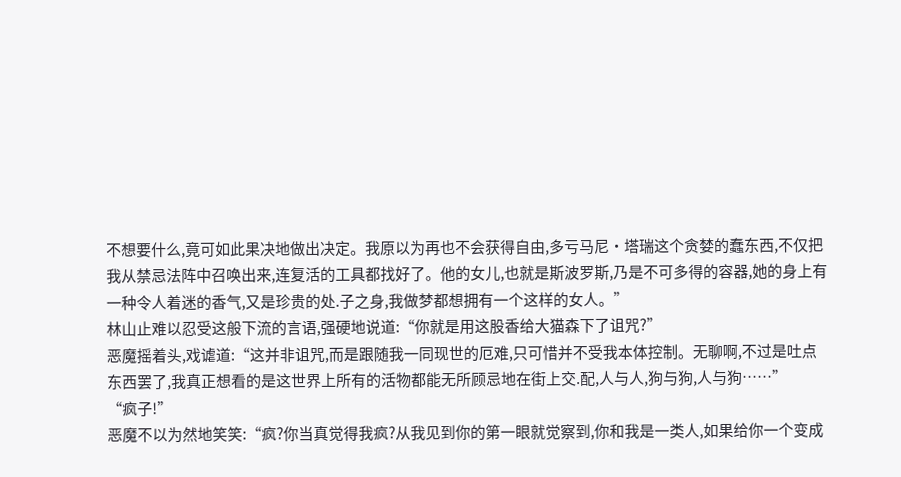不想要什么,竟可如此果决地做出决定。我原以为再也不会获得自由,多亏马尼·塔瑞这个贪婪的蠢东西,不仅把我从禁忌法阵中召唤出来,连复活的工具都找好了。他的女儿,也就是斯波罗斯,乃是不可多得的容器,她的身上有一种令人着迷的香气,又是珍贵的处.子之身,我做梦都想拥有一个这样的女人。”
林山止难以忍受这般下流的言语,强硬地说道:“你就是用这股香给大猫森下了诅咒?”
恶魔摇着头,戏谑道:“这并非诅咒,而是跟随我一同现世的厄难,只可惜并不受我本体控制。无聊啊,不过是吐点东西罢了,我真正想看的是这世界上所有的活物都能无所顾忌地在街上交.配,人与人,狗与狗,人与狗……”
“疯子!”
恶魔不以为然地笑笑:“疯?你当真觉得我疯?从我见到你的第一眼就觉察到,你和我是一类人,如果给你一个变成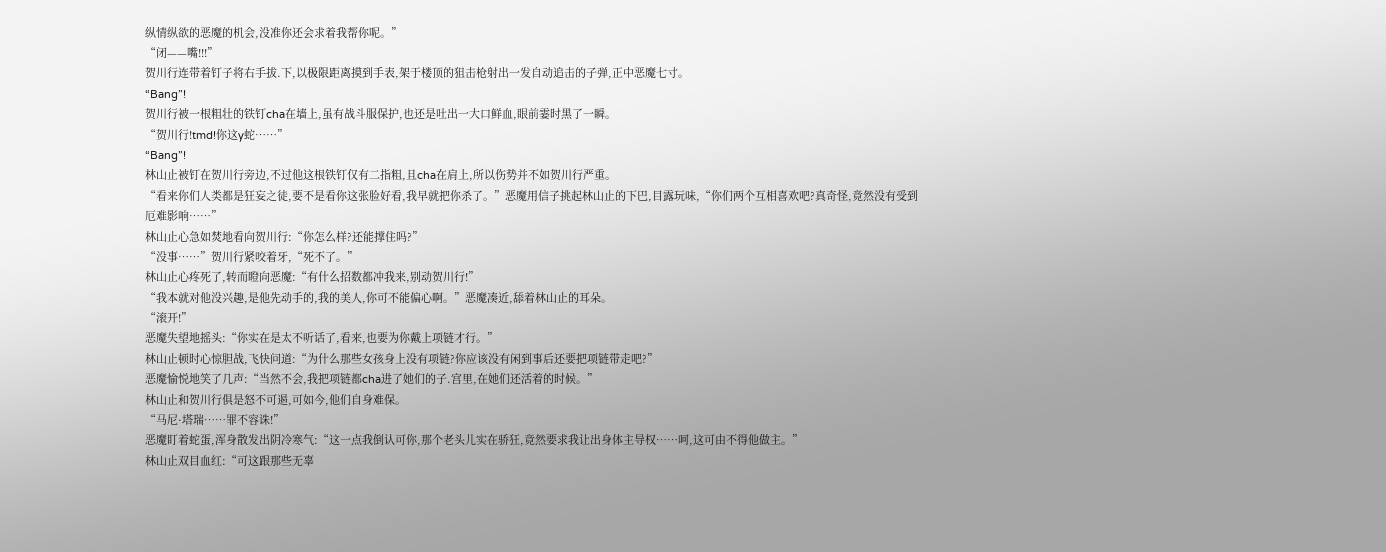纵情纵欲的恶魔的机会,没准你还会求着我帮你呢。”
“闭——嘴!!!”
贺川行连带着钉子将右手拔.下,以极限距离摸到手表,架于楼顶的狙击枪射出一发自动追击的子弹,正中恶魔七寸。
“Bang”!
贺川行被一根粗壮的铁钉cha在墙上,虽有战斗服保护,也还是吐出一大口鲜血,眼前霎时黑了一瞬。
“贺川行!tmd!你这y蛇……”
“Bang”!
林山止被钉在贺川行旁边,不过他这根铁钉仅有二指粗,且cha在肩上,所以伤势并不如贺川行严重。
“看来你们人类都是狂妄之徒,要不是看你这张脸好看,我早就把你杀了。”恶魔用信子挑起林山止的下巴,目露玩味,“你们两个互相喜欢吧?真奇怪,竟然没有受到厄难影响……”
林山止心急如焚地看向贺川行:“你怎么样?还能撑住吗?”
“没事……”贺川行紧咬着牙,“死不了。”
林山止心疼死了,转而瞪向恶魔:“有什么招数都冲我来,别动贺川行!”
“我本就对他没兴趣,是他先动手的,我的美人,你可不能偏心啊。”恶魔凑近,舔着林山止的耳朵。
“滚开!”
恶魔失望地摇头:“你实在是太不听话了,看来,也要为你戴上项链才行。”
林山止顿时心惊胆战,飞快问道:“为什么那些女孩身上没有项链?你应该没有闲到事后还要把项链带走吧?”
恶魔愉悦地笑了几声:“当然不会,我把项链都cha进了她们的子.宫里,在她们还活着的时候。”
林山止和贺川行俱是怒不可遏,可如今,他们自身难保。
“马尼·塔瑞……罪不容诛!”
恶魔盯着蛇蛋,浑身散发出阴冷寒气:“这一点我倒认可你,那个老头儿实在骄狂,竟然要求我让出身体主导权……呵,这可由不得他做主。”
林山止双目血红:“可这跟那些无辜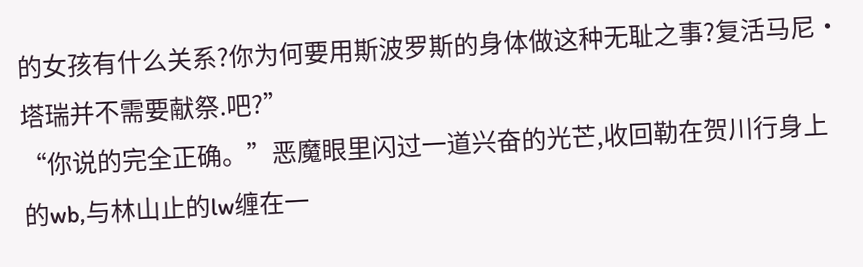的女孩有什么关系?你为何要用斯波罗斯的身体做这种无耻之事?复活马尼·塔瑞并不需要献祭.吧?”
“你说的完全正确。”恶魔眼里闪过一道兴奋的光芒,收回勒在贺川行身上的wb,与林山止的lw缠在一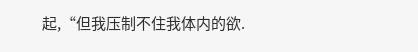起,“但我压制不住我体内的欲.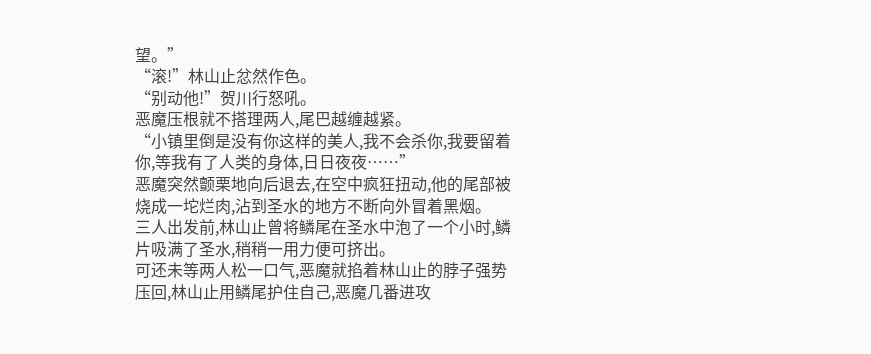望。”
“滚!”林山止忿然作色。
“别动他!”贺川行怒吼。
恶魔压根就不搭理两人,尾巴越缠越紧。
“小镇里倒是没有你这样的美人,我不会杀你,我要留着你,等我有了人类的身体,日日夜夜……”
恶魔突然颤栗地向后退去,在空中疯狂扭动,他的尾部被烧成一坨烂肉,沾到圣水的地方不断向外冒着黑烟。
三人出发前,林山止曾将鳞尾在圣水中泡了一个小时,鳞片吸满了圣水,稍稍一用力便可挤出。
可还未等两人松一口气,恶魔就掐着林山止的脖子强势压回,林山止用鳞尾护住自己,恶魔几番进攻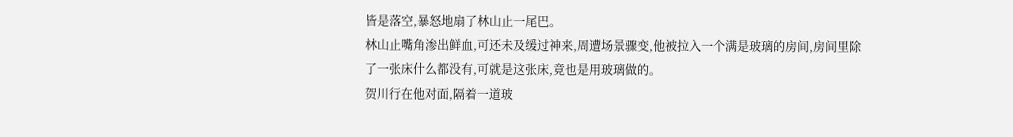皆是落空,暴怒地扇了林山止一尾巴。
林山止嘴角渗出鲜血,可还未及缓过神来,周遭场景骤变,他被拉入一个满是玻璃的房间,房间里除了一张床什么都没有,可就是这张床,竟也是用玻璃做的。
贺川行在他对面,隔着一道玻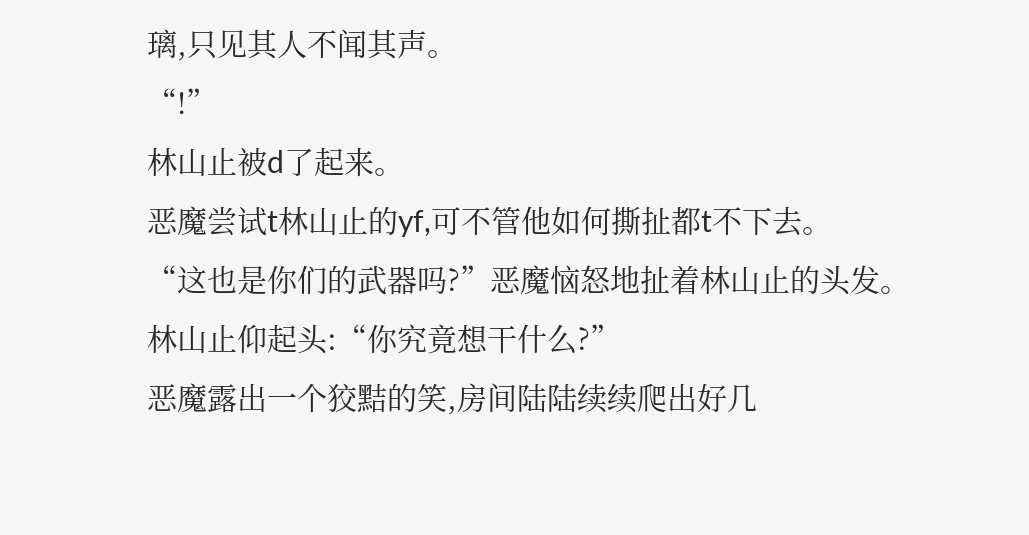璃,只见其人不闻其声。
“!”
林山止被d了起来。
恶魔尝试t林山止的yf,可不管他如何撕扯都t不下去。
“这也是你们的武器吗?”恶魔恼怒地扯着林山止的头发。
林山止仰起头:“你究竟想干什么?”
恶魔露出一个狡黠的笑,房间陆陆续续爬出好几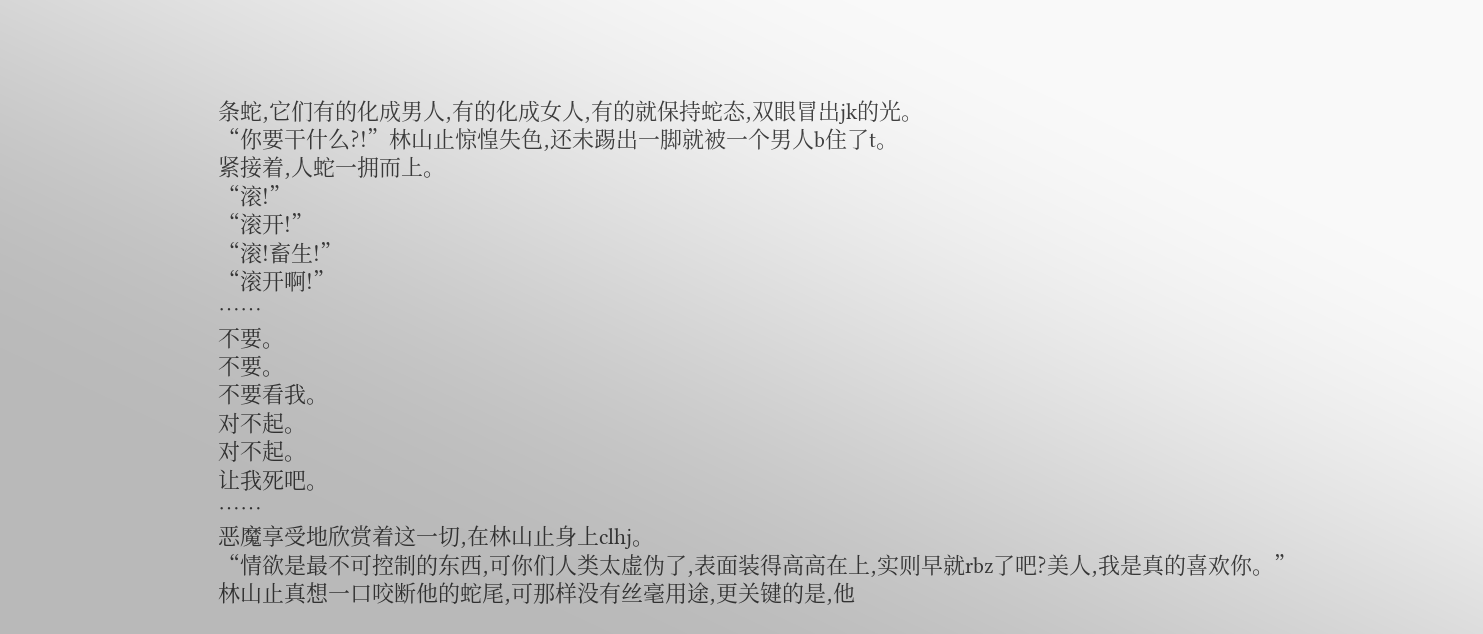条蛇,它们有的化成男人,有的化成女人,有的就保持蛇态,双眼冒出jk的光。
“你要干什么?!”林山止惊惶失色,还未踢出一脚就被一个男人b住了t。
紧接着,人蛇一拥而上。
“滚!”
“滚开!”
“滚!畜生!”
“滚开啊!”
……
不要。
不要。
不要看我。
对不起。
对不起。
让我死吧。
……
恶魔享受地欣赏着这一切,在林山止身上clhj。
“情欲是最不可控制的东西,可你们人类太虚伪了,表面装得高高在上,实则早就rbz了吧?美人,我是真的喜欢你。”
林山止真想一口咬断他的蛇尾,可那样没有丝毫用途,更关键的是,他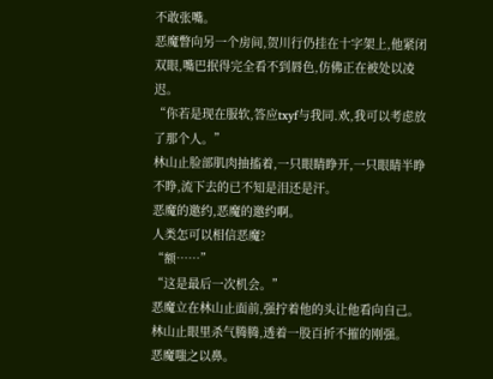不敢张嘴。
恶魔瞥向另一个房间,贺川行仍挂在十字架上,他紧闭双眼,嘴巴抿得完全看不到唇色,仿佛正在被处以凌迟。
“你若是现在服软,答应txyf与我同.欢,我可以考虑放了那个人。”
林山止脸部肌肉抽搐着,一只眼睛睁开,一只眼睛半睁不睁,流下去的已不知是泪还是汗。
恶魔的邀约,恶魔的邀约啊。
人类怎可以相信恶魔?
“额……”
“这是最后一次机会。”
恶魔立在林山止面前,强拧着他的头让他看向自己。
林山止眼里杀气腾腾,透着一股百折不摧的刚强。
恶魔嗤之以鼻。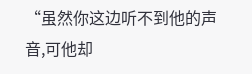“虽然你这边听不到他的声音,可他却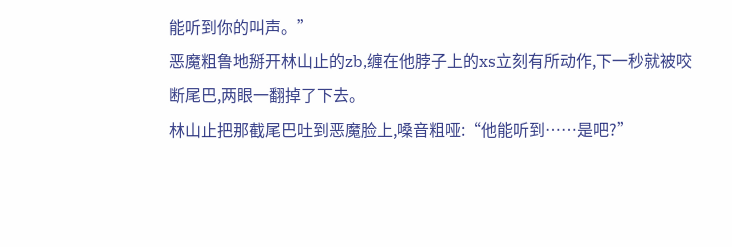能听到你的叫声。”
恶魔粗鲁地掰开林山止的zb,缠在他脖子上的xs立刻有所动作,下一秒就被咬断尾巴,两眼一翻掉了下去。
林山止把那截尾巴吐到恶魔脸上,嗓音粗哑:“他能听到……是吧?”